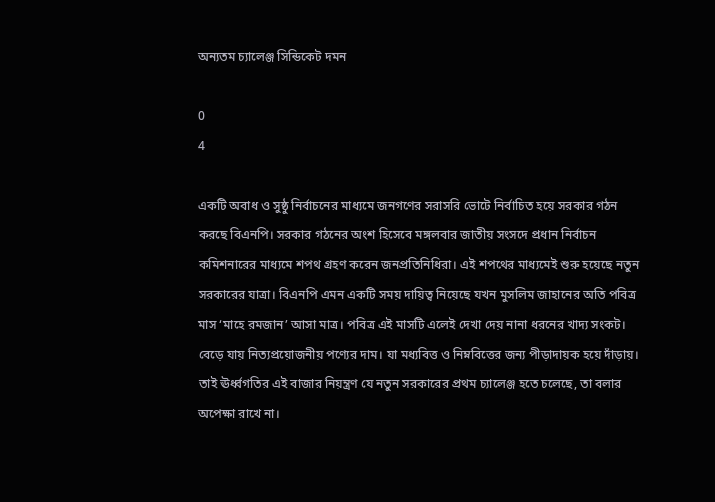অন্যতম চ্যালেঞ্জ সিন্ডিকেট দমন

0
4

একটি অবাধ ও সুষ্ঠু নির্বাচনের মাধ্যমে জনগণের সরাসরি ভোটে নির্বাচিত হয়ে সরকার গঠন করছে বিএনপি। সরকার গঠনের অংশ হিসেবে মঙ্গলবার জাতীয় সংসদে প্রধান নির্বাচন কমিশনারের মাধ্যমে শপথ গ্রহণ করেন জনপ্রতিনিধিরা। এই শপথের মাধ্যমেই শুরু হয়েছে নতুন সরকারের যাত্রা। বিএনপি এমন একটি সময় দায়িত্ব নিয়েছে যখন মুসলিম জাহানের অতি পবিত্র মাস ‘মাহে রমজান’ আসা মাত্র। পবিত্র এই মাসটি এলেই দেখা দেয় নানা ধরনের খাদ্য সংকট। বেড়ে যায় নিত্যপ্রয়োজনীয় পণ্যের দাম। যা মধ্যবিত্ত ও নিম্নবিত্তের জন্য পীড়াদায়ক হয়ে দাঁড়ায়। তাই ঊর্ধ্বগতির এই বাজার নিয়ন্ত্রণ যে নতুন সরকারের প্রথম চ্যালেঞ্জ হতে চলেছে, তা বলার অপেক্ষা রাখে না।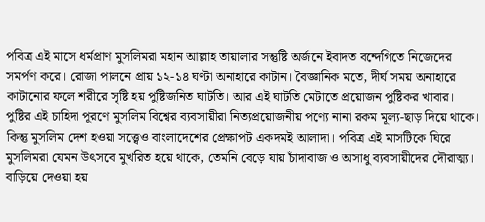পবিত্র এই মাসে ধর্মপ্রাণ মুসলিমরা মহান আল্লাহ তায়ালার সন্তুষ্টি অর্জনে ইবাদত বন্দেগিতে নিজেদের সমর্পণ করে। রোজা পালনে প্রায় ১২-১৪ ঘণ্টা অনাহারে কাটান। বৈজ্ঞানিক মতে, দীর্ঘ সময় অনাহারে কাটানোর ফলে শরীরে সৃষ্টি হয় পুষ্টিজনিত ঘাটতি। আর এই ঘাটতি মেটাতে প্রয়োজন পুষ্টিকর খাবার। পুষ্টির এই চাহিদা পূরণে মুসলিম বিশ্বের ব্যবসায়ীরা নিত্যপ্রয়োজনীয় পণ্যে নানা রকম মূল্য-ছাড় দিয়ে থাকে। কিন্তু মুসলিম দেশ হওয়া সত্ত্বেও বাংলাদেশের প্রেক্ষাপট একদমই আলাদা। পবিত্র এই মাসটিকে ঘিরে মুসলিমরা যেমন উৎসবে মুখরিত হয়ে থাকে, তেমনি বেড়ে যায় চাঁদাবাজ ও অসাধু ব্যবসায়ীদের দৌরাত্ম্য। বাড়িয়ে দেওয়া হয়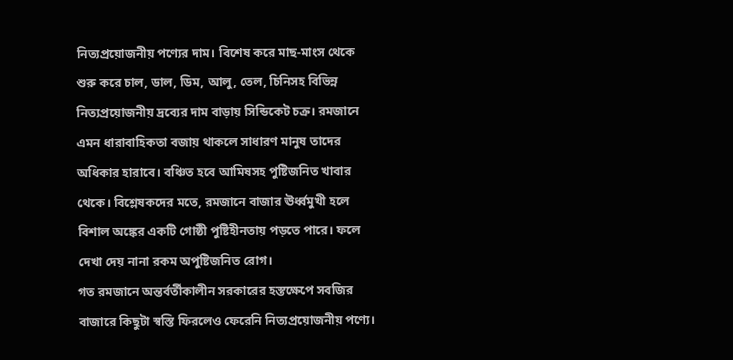নিত্যপ্রয়োজনীয় পণ্যের দাম। বিশেষ করে মাছ-মাংস থেকে শুরু করে চাল, ডাল, ডিম, আলু, তেল, চিনিসহ বিভিন্ন নিত্যপ্রয়োজনীয় দ্রব্যের দাম বাড়ায় সিন্ডিকেট চক্র। রমজানে এমন ধারাবাহিকতা বজায় থাকলে সাধারণ মানুষ তাদের অধিকার হারাবে। বঞ্চিত হবে আমিষসহ পুষ্টিজনিত খাবার থেকে। বিশ্লেষকদের মতে, রমজানে বাজার ঊর্ধ্বমুখী হলে বিশাল অঙ্কের একটি গোষ্ঠী পুষ্টিহীনতায় পড়তে পারে। ফলে দেখা দেয় নানা রকম অপুষ্টিজনিত রোগ।
গত রমজানে অন্তর্বর্তীকালীন সরকারের হস্তক্ষেপে সবজির বাজারে কিছুটা স্বস্তি ফিরলেও ফেরেনি নিত্যপ্রয়োজনীয় পণ্যে।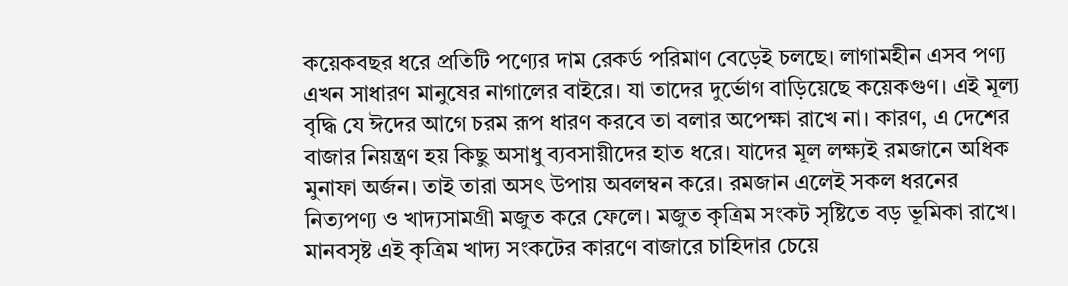কয়েকবছর ধরে প্রতিটি পণ্যের দাম রেকর্ড পরিমাণ বেড়েই চলছে। লাগামহীন এসব পণ্য এখন সাধারণ মানুষের নাগালের বাইরে। যা তাদের দুর্ভোগ বাড়িয়েছে কয়েকগুণ। এই মূল্য বৃদ্ধি যে ঈদের আগে চরম রূপ ধারণ করবে তা বলার অপেক্ষা রাখে না। কারণ, এ দেশের বাজার নিয়ন্ত্রণ হয় কিছু অসাধু ব্যবসায়ীদের হাত ধরে। যাদের মূল লক্ষ্যই রমজানে অধিক মুনাফা অর্জন। তাই তারা অসৎ উপায় অবলম্বন করে। রমজান এলেই সকল ধরনের নিত্যপণ্য ও খাদ্যসামগ্রী মজুত করে ফেলে। মজুত কৃত্রিম সংকট সৃষ্টিতে বড় ভূমিকা রাখে। মানবসৃষ্ট এই কৃত্রিম খাদ্য সংকটের কারণে বাজারে চাহিদার চেয়ে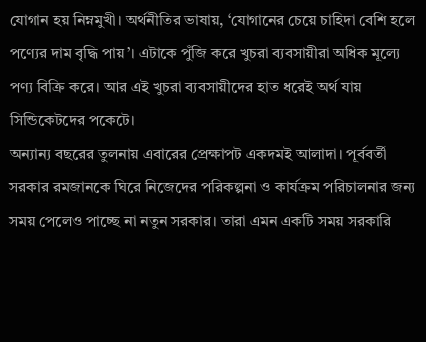যোগান হয় নিম্নমুখী। অর্থনীতির ভাষায়, ‘যোগানের চেয়ে চাহিদা বেশি হলে পণ্যের দাম বৃদ্ধি পায়’। এটাকে পুঁজি করে খুচরা ব্যবসায়ীরা অধিক মূল্যে পণ্য বিক্রি করে। আর এই খুচরা ব্যবসায়ীদের হাত ধরেই অর্থ যায় সিন্ডিকেটদের পকেটে।
অন্যান্য বছরের তুলনায় এবারের প্রেক্ষাপট একদমই আলাদা। পূর্ববর্তী সরকার রমজানকে ঘিরে নিজেদের পরিকল্পনা ও কার্যক্রম পরিচালনার জন্য সময় পেলেও পাচ্ছে না নতুন সরকার। তারা এমন একটি সময় সরকারি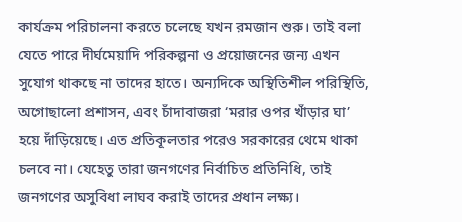কার্যক্রম পরিচালনা করতে চলেছে যখন রমজান শুরু। তাই বলা যেতে পারে দীর্ঘমেয়াদি পরিকল্পনা ও প্রয়োজনের জন্য এখন সুযোগ থাকছে না তাদের হাতে। অন্যদিকে অস্থিতিশীল পরিস্থিতি, অগোছালো প্রশাসন, এবং চাঁদাবাজরা ‘মরার ওপর খাঁড়ার ঘা’ হয়ে দাঁড়িয়েছে। এত প্রতিকূলতার পরেও সরকারের থেমে থাকা চলবে না। যেহেতু তারা জনগণের নির্বাচিত প্রতিনিধি, তাই জনগণের অসুবিধা লাঘব করাই তাদের প্রধান লক্ষ্য।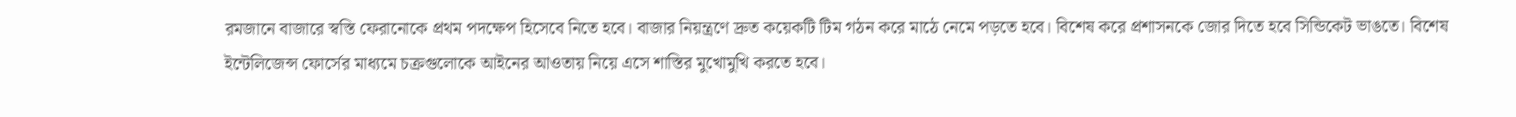রমজানে বাজারে স্বস্তি ফেরানোকে প্রথম পদক্ষেপ হিসেবে নিতে হবে। বাজার নিয়ন্ত্রণে দ্রুত কয়েকটি টিম গঠন করে মাঠে নেমে পড়তে হবে। বিশেষ করে প্রশাসনকে জোর দিতে হবে সিন্ডিকেট ভাঙতে। বিশেষ ইন্টেলিজেন্স ফোর্সের মাধ্যমে চক্রগুলোকে আইনের আওতায় নিয়ে এসে শাস্তির মুখোমুখি করতে হবে।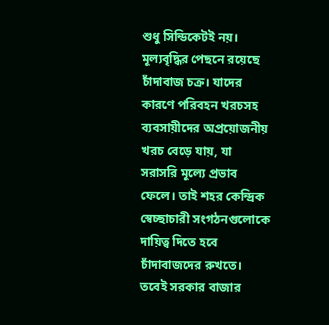শুধু সিন্ডিকেটই নয়। মূল্যবৃদ্ধির পেছনে রয়েছে চাঁদাবাজ চক্র। যাদের কারণে পরিবহন খরচসহ ব্যবসায়ীদের অপ্রয়োজনীয় খরচ বেড়ে যায়, যা সরাসরি মূল্যে প্রভাব ফেলে। তাই শহর কেন্দ্রিক স্বেচ্ছাচারী সংগঠনগুলোকে দায়িত্ব দিতে হবে চাঁদাবাজদের রুখতে। তবেই সরকার বাজার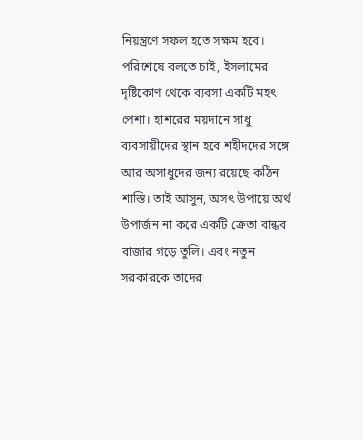নিয়ন্ত্রণে সফল হতে সক্ষম হবে।
পরিশেষে বলতে চাই, ইসলামের দৃষ্টিকোণ থেকে ব্যবসা একটি মহৎ পেশা। হাশরের ময়দানে সাধু ব্যবসায়ীদের স্থান হবে শহীদদের সঙ্গে আর অসাধুদের জন্য রয়েছে কঠিন শাস্তি। তাই আসুন, অসৎ উপায়ে অর্থ  উপার্জন না করে একটি ক্রেতা বান্ধব বাজার গড়ে তুলি। এবং নতুন সরকারকে তাদের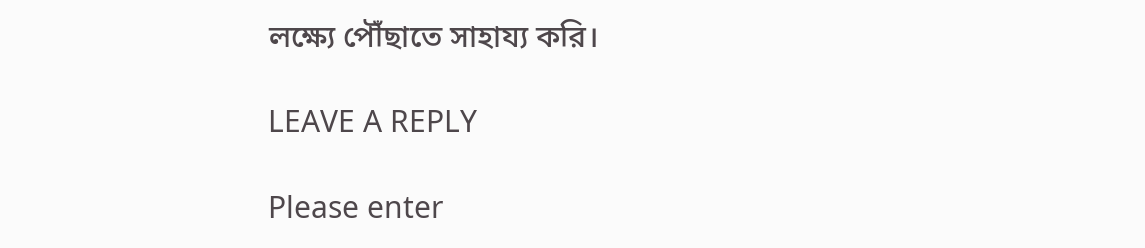লক্ষ্যে পৌঁছাতে সাহায্য করি।

LEAVE A REPLY

Please enter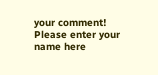your comment!
Please enter your name here